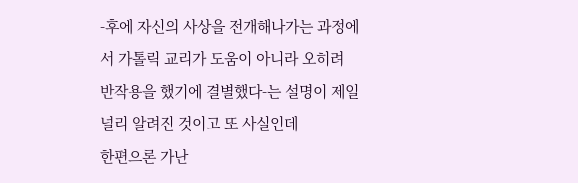-후에 자신의 사상을 전개해나가는 과정에서 가톨릭 교리가 도움이 아니라 오히려 반작용을 했기에 결별했다-는 설명이 제일 널리 알려진 것이고 또 사실인데
한편으론 가난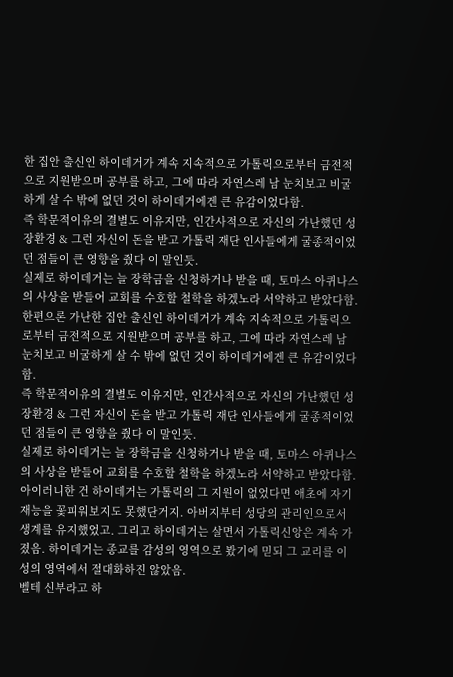한 집안 출신인 하이데거가 계속 지속적으로 가톨릭으로부터 금전적으로 지원받으며 공부를 하고, 그에 따라 자연스레 남 눈치보고 비굴하게 살 수 밖에 없던 것이 하이데거에겐 큰 유감이었다함.
즉 학문적이유의 결별도 이유지만, 인간사적으로 자신의 가난했던 성장환경 & 그런 자신이 돈을 받고 가톨릭 재단 인사들에게 굴종적이었던 점들이 큰 영향을 줬다 이 말인듯.
실제로 하이데거는 늘 장학금을 신청하거나 받을 때, 토마스 아퀴나스의 사상을 받들어 교회를 수호할 철학을 하겠노라 서약하고 받았다함.
한편으론 가난한 집안 출신인 하이데거가 계속 지속적으로 가톨릭으로부터 금전적으로 지원받으며 공부를 하고, 그에 따라 자연스레 남 눈치보고 비굴하게 살 수 밖에 없던 것이 하이데거에겐 큰 유감이었다함.
즉 학문적이유의 결별도 이유지만, 인간사적으로 자신의 가난했던 성장환경 & 그런 자신이 돈을 받고 가톨릭 재단 인사들에게 굴종적이었던 점들이 큰 영향을 줬다 이 말인듯.
실제로 하이데거는 늘 장학금을 신청하거나 받을 때, 토마스 아퀴나스의 사상을 받들어 교회를 수호할 철학을 하겠노라 서약하고 받았다함.
아이러니한 건 하이데거는 가톨릭의 그 지원이 없었다면 애초에 자기 재능을 꽃피워보지도 못했단거지. 아버지부터 성당의 관리인으로서 생계를 유지했었고. 그리고 하이데거는 살면서 가톨릭신앙은 계속 가졌음. 하이데거는 종교를 감성의 영역으로 봤기에 믿되 그 교리를 이성의 영역에서 절대화하진 않았음.
벨테 신부라고 하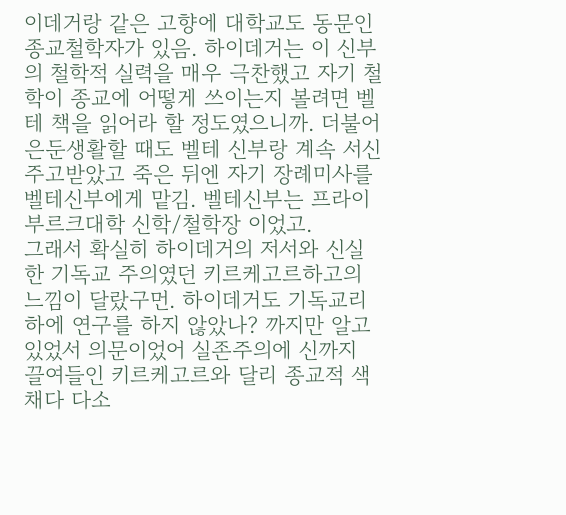이데거랑 같은 고향에 대학교도 동문인 종교철학자가 있음. 하이데거는 이 신부의 철학적 실력을 매우 극찬했고 자기 철학이 종교에 어떻게 쓰이는지 볼려면 벨테 책을 읽어라 할 정도였으니까. 더불어 은둔생활할 때도 벨테 신부랑 계속 서신 주고받았고 죽은 뒤엔 자기 장례미사를 벨테신부에게 맡김. 벨테신부는 프라이부르크대학 신학/철학장 이었고.
그래서 확실히 하이데거의 저서와 신실한 기독교 주의였던 키르케고르하고의 느낌이 달랐구먼. 하이데거도 기독교리 하에 연구를 하지 않았나? 까지만 알고 있었서 의문이었어 실존주의에 신까지 끌여들인 키르케고르와 달리 종교적 색채다 다소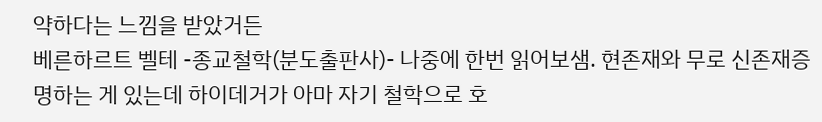약하다는 느낌을 받았거든
베른하르트 벨테 -종교철학(분도출판사)- 나중에 한번 읽어보샘. 현존재와 무로 신존재증명하는 게 있는데 하이데거가 아마 자기 철학으로 호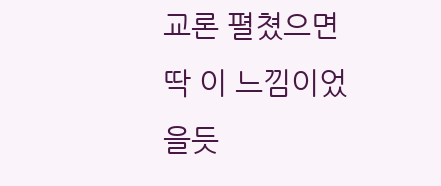교론 펼쳤으면 딱 이 느낌이었을듯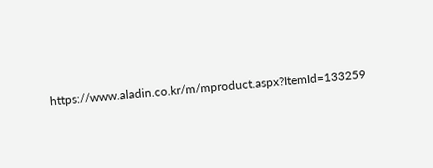https://www.aladin.co.kr/m/mproduct.aspx?ItemId=133259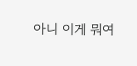아니 이게 뭐여